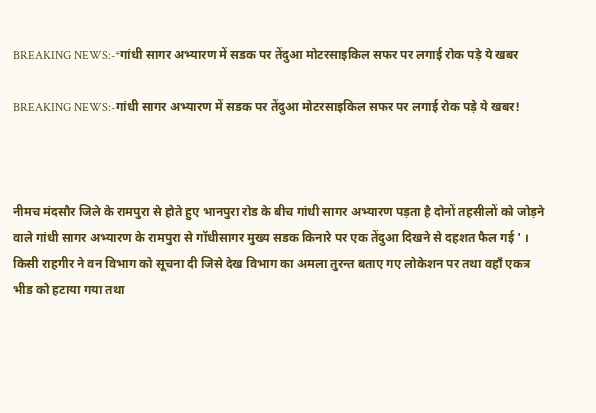BREAKING NEWS:-*गांधी सागर अभ्यारण में सडक पर तेंदुआ मोटरसाइकिल सफर पर लगाई रोक पड़े ये खबर

BREAKING NEWS:-गांधी सागर अभ्यारण में सडक पर तेंदुआ मोटरसाइकिल सफर पर लगाई रोक पड़े ये खबर!



नीमच मंदसौर जिले के रामपुरा से होते हुए भानपुरा रोड के बीच गांधी सागर अभ्यारण पड़ता है दोनों तहसीलों को जोड़ने वाले गांधी सागर अभ्यारण के रामपुरा से गॉधीसागर मुख्य सडक किनारे पर एक तेंदुआ दिखने से दहशत फैल गई ' । किसी राहगीर ने वन विभाग को सूचना दी जिसे देख विभाग का अमला तुरन्त बताए गए लोकेशन पर तथा वहाँ एकत्र भीड को हटाया गया तथा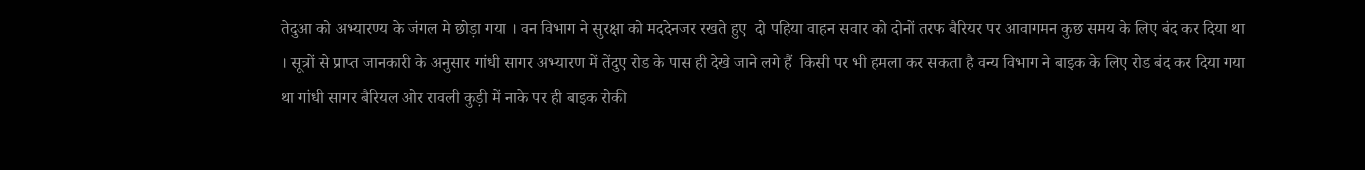तेदुआ को अभ्यारण्य के जंगल मे छोड़ा गया । वन विभाग ने सुरक्षा को मददेनजर रखते हुए  दो पहिया वाहन सवार को दोनों तरफ बैरियर पर आवागमन कुछ समय के लिए बंद कर दिया था । सूत्रों से प्राप्त जानकारी के अनुसार गांधी सागर अभ्यारण में तेंदुए रोड के पास ही देखे जाने लगे हैं  किसी पर भी हमला कर सकता है वन्य विभाग ने बाइक के लिए रोड बंद कर दिया गया था गांधी सागर बैरियल ओर रावली कुड़ी में नाके पर ही बाइक रोकी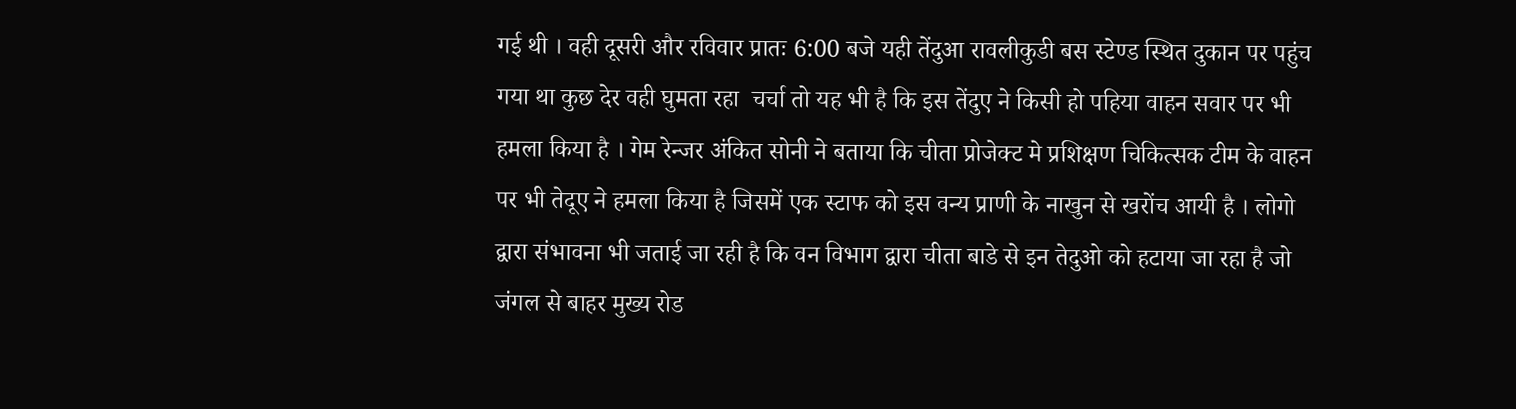गई थी । वही दूसरी और रविवार प्रातः 6:00 बजे यही तेंदुआ रावलीकुडी बस स्टेण्ड स्थित दुकान पर पहुंच गया था कुछ देर वही घुमता रहा  चर्चा तो यह भी है कि इस तेंदुए ने किसी हो पहिया वाहन सवार पर भी हमला किया है । गेम रेन्जर अंकित सोनी ने बताया कि चीता प्रोजेक्ट मे प्रशिक्षण चिकित्सक टीम के वाहन पर भी तेदूए ने हमला किया है जिसमें एक स्टाफ को इस वन्य प्राणी के नाखुन से खरोंच आयी है । लोगो द्वारा संभावना भी जताई जा रही है कि वन विभाग द्वारा चीता बाडे से इन तेदुओ को हटाया जा रहा है जो जंगल से बाहर मुख्य रोड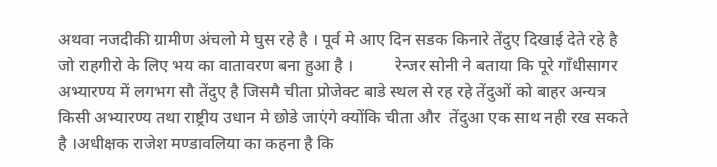अथवा नजदीकी ग्रामीण अंचलो मे घुस रहे है । पूर्व मे आए दिन सडक किनारे तेंदुए दिखाई देते रहे है जो राहगीरो के लिए भय का वातावरण बना हुआ है ।          रेन्जर सोनी ने बताया कि पूरे गाँधीसागर अभ्यारण्य में लगभग सौ तेंदुए है जिसमै चीता प्रोजेक्ट बाडे स्थल से रह रहे तेंदुओं को बाहर अन्यत्र किसी अभ्यारण्य तथा राष्ट्रीय उधान मे छोडे जाएंगे क्योंकि चीता और  तेंदुआ एक साथ नही रख सकते है ।अधीक्षक राजेश मण्डावलिया का कहना है कि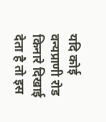यदि कोई वन्यप्राणी रोड किनारे दिखाई देता है तो इस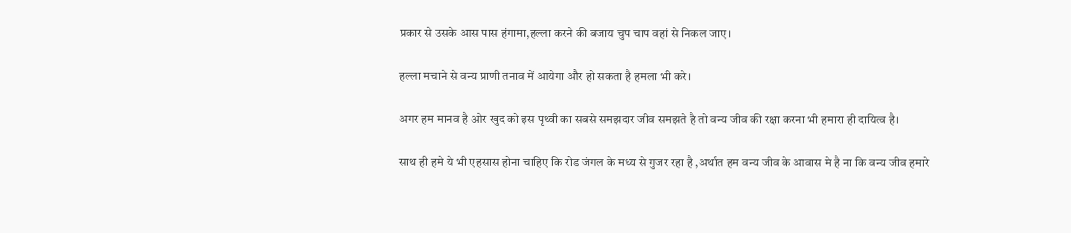प्रकार से उसके आस पास हंगामा,हल्ला करने की बजाय चुप चाप वहां से निकल जाए।

हल्ला मचाने से वन्य प्राणी तनाव में आयेगा और हो सकता है हमला भी करे।

अगर हम मानव है ओर खुद को इस पृथ्वी का सबसे समझदार जीव समझते है तो वन्य जीव की रक्षा करना भी हमारा ही दायित्व है।

साथ ही हमे ये भी एहसास होना चाहिए कि रोड जंगल के मध्य से गुजर रहा है ,अर्थात हम वन्य जीव के आवास मे है ना कि वन्य जीव हमारे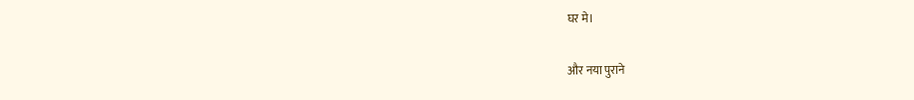घर मे।

और नया पुराने